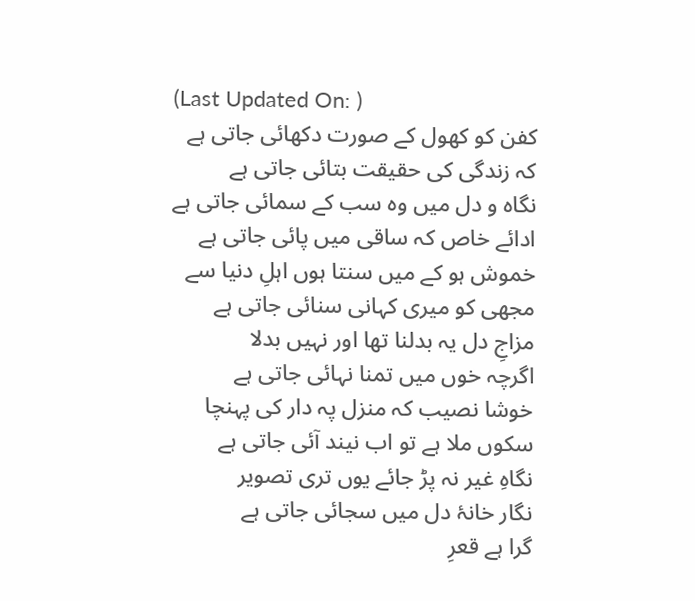(Last Updated On: )
کفن کو کھول کے صورت دکھائی جاتی ہے
کہ زندگی کی حقیقت بتائی جاتی ہے
نگاہ و دل میں وہ سب کے سمائی جاتی ہے
ادائے خاص کہ ساقی میں پائی جاتی ہے
خموش ہو کے میں سنتا ہوں اہلِ دنیا سے
مجھی کو میری کہانی سنائی جاتی ہے
مزاجِ دل یہ بدلنا تھا اور نہیں بدلا
اگرچہ خوں میں تمنا نہائی جاتی ہے
خوشا نصیب کہ منزل پہ دار کی پہنچا
سکوں ملا ہے تو اب نیند آئی جاتی ہے
نگاہِ غیر نہ پڑ جائے یوں تری تصویر
نگار خانۂ دل میں سجائی جاتی ہے
گرا ہے قعرِ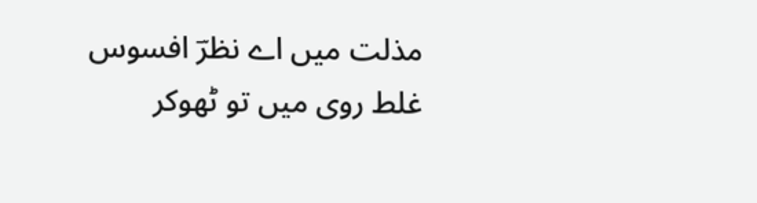مذلت میں اے نظرؔ افسوس
غلط روی میں تو ٹھوکر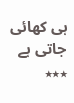ہی کھائی جاتی ہے
٭٭٭